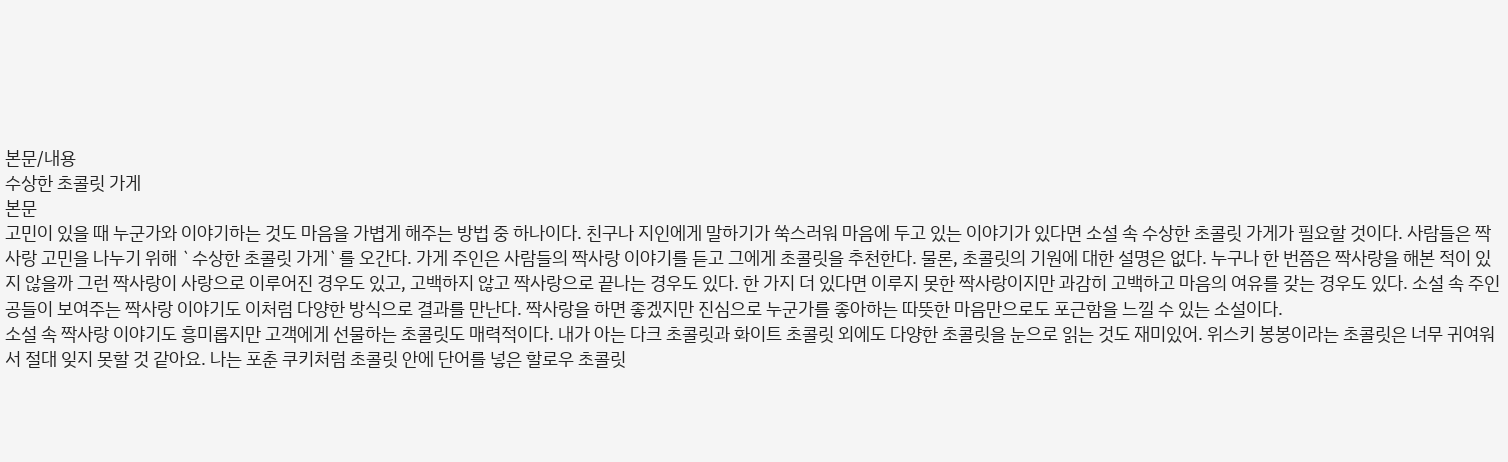본문/내용
수상한 초콜릿 가게
본문
고민이 있을 때 누군가와 이야기하는 것도 마음을 가볍게 해주는 방법 중 하나이다. 친구나 지인에게 말하기가 쑥스러워 마음에 두고 있는 이야기가 있다면 소설 속 수상한 초콜릿 가게가 필요할 것이다. 사람들은 짝사랑 고민을 나누기 위해 `수상한 초콜릿 가게`를 오간다. 가게 주인은 사람들의 짝사랑 이야기를 듣고 그에게 초콜릿을 추천한다. 물론, 초콜릿의 기원에 대한 설명은 없다. 누구나 한 번쯤은 짝사랑을 해본 적이 있지 않을까 그런 짝사랑이 사랑으로 이루어진 경우도 있고, 고백하지 않고 짝사랑으로 끝나는 경우도 있다. 한 가지 더 있다면 이루지 못한 짝사랑이지만 과감히 고백하고 마음의 여유를 갖는 경우도 있다. 소설 속 주인공들이 보여주는 짝사랑 이야기도 이처럼 다양한 방식으로 결과를 만난다. 짝사랑을 하면 좋겠지만 진심으로 누군가를 좋아하는 따뜻한 마음만으로도 포근함을 느낄 수 있는 소설이다.
소설 속 짝사랑 이야기도 흥미롭지만 고객에게 선물하는 초콜릿도 매력적이다. 내가 아는 다크 초콜릿과 화이트 초콜릿 외에도 다양한 초콜릿을 눈으로 읽는 것도 재미있어. 위스키 봉봉이라는 초콜릿은 너무 귀여워서 절대 잊지 못할 것 같아요. 나는 포춘 쿠키처럼 초콜릿 안에 단어를 넣은 할로우 초콜릿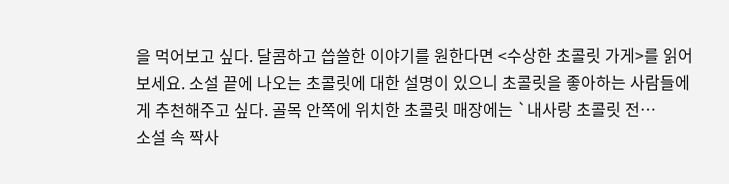을 먹어보고 싶다. 달콤하고 씁쓸한 이야기를 원한다면 <수상한 초콜릿 가게>를 읽어보세요. 소설 끝에 나오는 초콜릿에 대한 설명이 있으니 초콜릿을 좋아하는 사람들에게 추천해주고 싶다. 골목 안쪽에 위치한 초콜릿 매장에는 `내사랑 초콜릿 전…
소설 속 짝사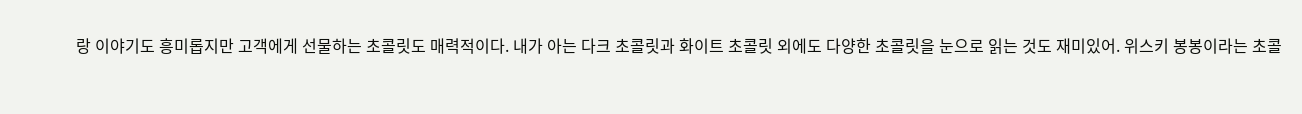랑 이야기도 흥미롭지만 고객에게 선물하는 초콜릿도 매력적이다. 내가 아는 다크 초콜릿과 화이트 초콜릿 외에도 다양한 초콜릿을 눈으로 읽는 것도 재미있어. 위스키 봉봉이라는 초콜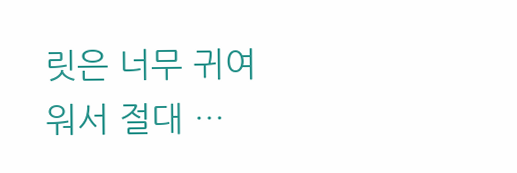릿은 너무 귀여워서 절대 …